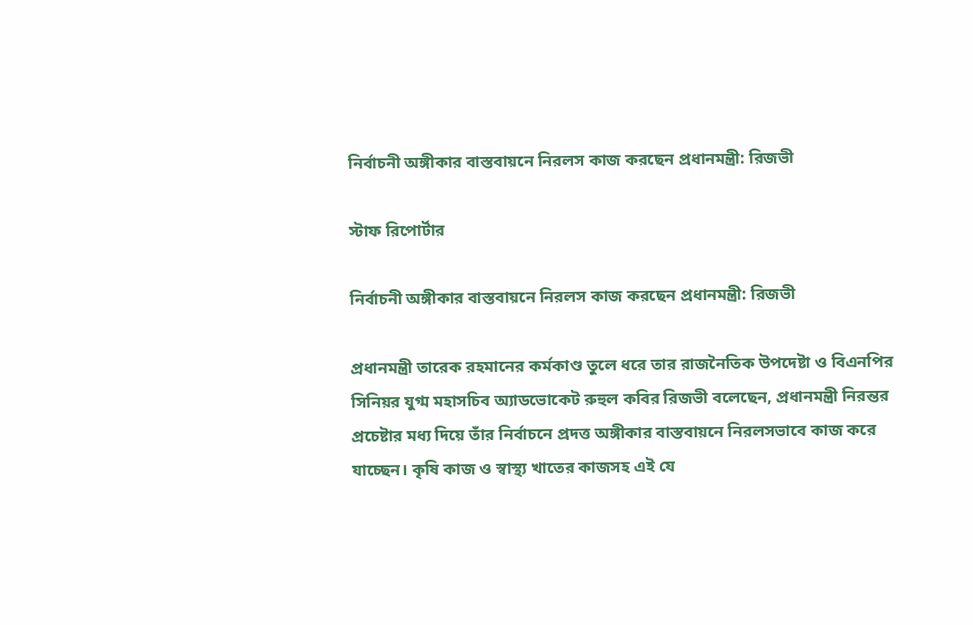নির্বাচনী অঙ্গীকার বাস্তবায়নে নিরলস কাজ করছেন প্রধানমন্ত্রী: রিজভী

স্টাফ রিপোর্টার

নির্বাচনী অঙ্গীকার বাস্তবায়নে নিরলস কাজ করছেন প্রধানমন্ত্রী: রিজভী

প্রধানমন্ত্রী তারেক রহমানের কর্মকাণ্ড তুলে ধরে তার রাজনৈতিক উপদেষ্টা ও বিএনপির সিনিয়র যুগ্ম মহাসচিব অ্যাডভোকেট রুহুল কবির রিজভী বলেছেন, প্রধানমন্ত্রী নিরন্তর প্রচেষ্টার মধ্য দিয়ে তাঁর নির্বাচনে প্রদত্ত অঙ্গীকার বাস্তবায়নে নিরলসভাবে কাজ করে যাচ্ছেন। কৃষি কাজ ও স্বাস্থ্য খাতের কাজসহ এই যে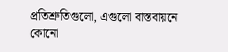প্রতিশ্রুতিগুলো, এগুলো বাস্তবায়নে কোনো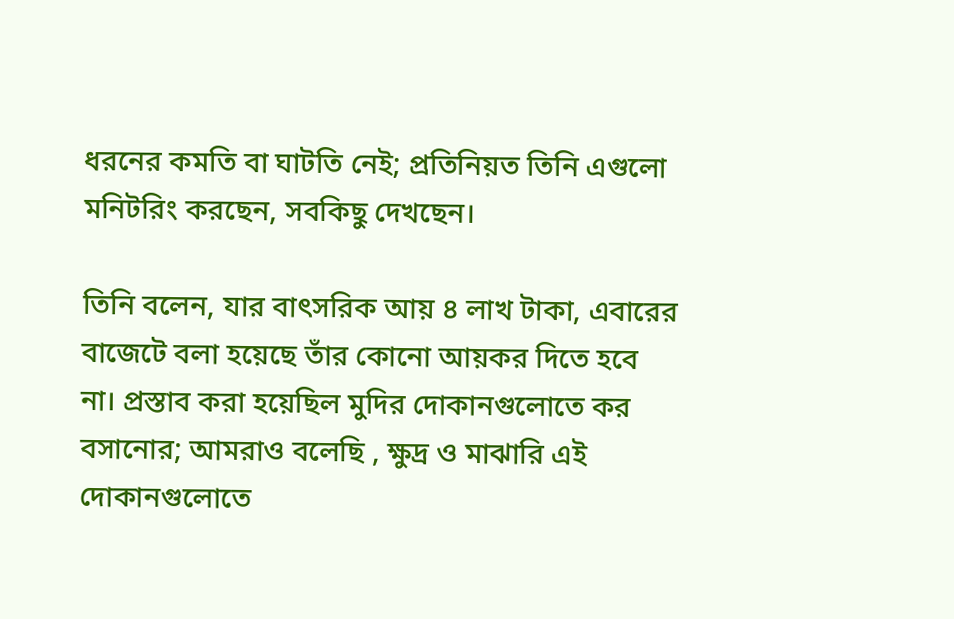ধরনের কমতি বা ঘাটতি নেই; প্রতিনিয়ত তিনি এগুলো মনিটরিং করছেন, সবকিছু দেখছেন।

তিনি বলেন, যার বাৎসরিক আয় ৪ লাখ টাকা, এবারের বাজেটে বলা হয়েছে তাঁর কোনো আয়কর দিতে হবে না। প্রস্তাব করা হয়েছিল মুদির দোকানগুলোতে কর বসানোর; আমরাও বলেছি , ক্ষুদ্র ও মাঝারি এই দোকানগুলোতে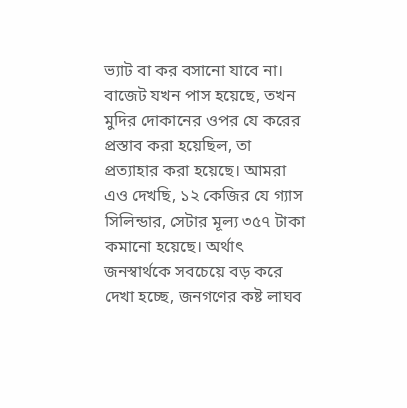ভ্যাট বা কর বসানো যাবে না। বাজেট যখন পাস হয়েছে, তখন মুদির দোকানের ওপর যে করের প্রস্তাব করা হয়েছিল, তা প্রত্যাহার করা হয়েছে। আমরা এও দেখছি, ১২ কেজির যে গ্যাস সিলিন্ডার, সেটার মূল্য ৩৫৭ টাকা কমানো হয়েছে। অর্থাৎ জনস্বার্থকে সবচেয়ে বড় করে দেখা হচ্ছে, জনগণের কষ্ট লাঘব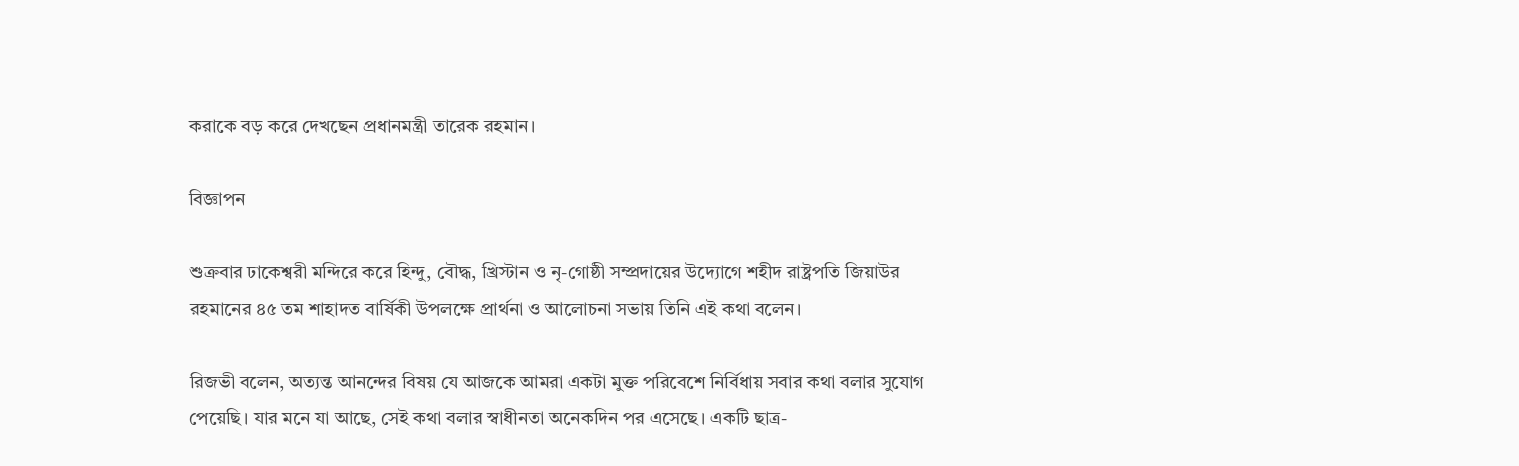করাকে বড় করে দেখছেন প্রধানমন্ত্রী তারেক রহমান।

বিজ্ঞাপন

শুক্রবার ঢাকেশ্বরী মন্দিরে করে হিন্দু, বৌদ্ধ, খ্রিস্টান ও নৃ-গোষ্ঠী সম্প্রদায়ের উদ্যোগে শহীদ রাষ্ট্রপতি জিয়াউর রহমানের ৪৫ তম শাহাদত বার্ষিকী উপলক্ষে প্রার্থনা ও আলোচনা সভায় তিনি এই কথা বলেন।

রিজভী বলেন, অত্যন্ত আনন্দের বিষয় যে আজকে আমরা একটা মুক্ত পরিবেশে নির্বিধায় সবার কথা বলার সুযোগ পেয়েছি। যার মনে যা আছে, সেই কথা বলার স্বাধীনতা অনেকদিন পর এসেছে। একটি ছাত্র-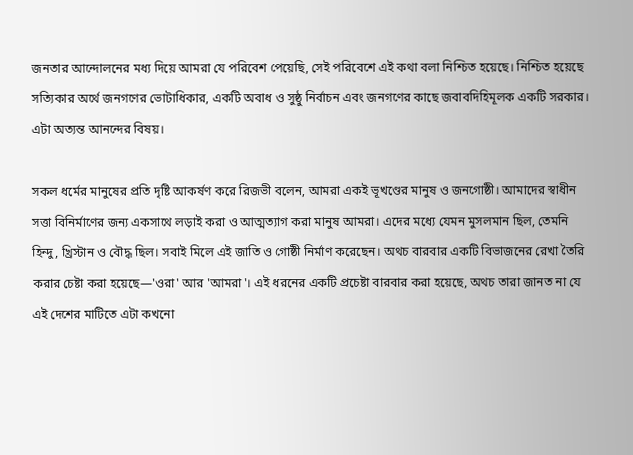জনতার আন্দোলনের মধ্য দিয়ে আমরা যে পরিবেশ পেয়েছি, সেই পরিবেশে এই কথা বলা নিশ্চিত হয়েছে। নিশ্চিত হয়েছে সত্যিকার অর্থে জনগণের ভোটাধিকার, একটি অবাধ ও সুষ্ঠু নির্বাচন এবং জনগণের কাছে জবাবদিহিমূলক একটি সরকার। এটা অত্যন্ত আনন্দের বিষয়।

সকল ধর্মের মানুষের প্রতি দৃষ্টি আকর্ষণ করে রিজভী বলেন, আমরা একই ভূখণ্ডের মানুষ ও জনগোষ্ঠী। আমাদের স্বাধীন সত্তা বিনির্মাণের জন্য একসাথে লড়াই করা ও আত্মত্যাগ করা মানুষ আমরা। এদের মধ্যে যেমন মুসলমান ছিল, তেমনি হিন্দু, খ্রিস্টান ও বৌদ্ধ ছিল। সবাই মিলে এই জাতি ও গোষ্ঠী নির্মাণ করেছেন। অথচ বারবার একটি বিভাজনের রেখা তৈরি করার চেষ্টা করা হয়েছে—'ওরা' আর 'আমরা'। এই ধরনের একটি প্রচেষ্টা বারবার করা হয়েছে, অথচ তারা জানত না যে এই দেশের মাটিতে এটা কখনো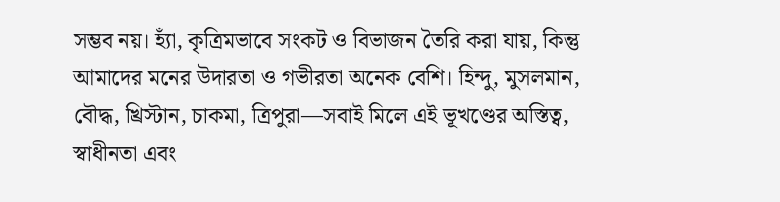সম্ভব নয়। হ্যাঁ, কৃত্রিমভাবে সংকট ও বিভাজন তৈরি করা যায়, কিন্তু আমাদের মনের উদারতা ও গভীরতা অনেক বেশি। হিন্দু, মুসলমান, বৌদ্ধ, খ্রিস্টান, চাকমা, ত্রিপুরা—সবাই মিলে এই ভূখণ্ডের অস্তিত্ব, স্বাধীনতা এবং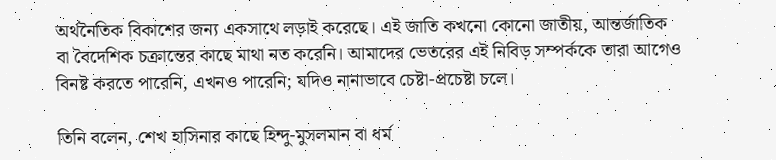অর্থনৈতিক বিকাশের জন্য একসাথে লড়াই করেছে। এই জাতি কখনো কোনো জাতীয়, আন্তর্জাতিক বা বৈদেশিক চক্রান্তের কাছে মাথা নত করেনি। আমাদের ভেতরের এই নিবিড় সম্পর্ককে তারা আগেও বিনষ্ট করতে পারেনি, এখনও পারেনি; যদিও নানাভাবে চেষ্টা-প্রচেষ্টা চলে।

তিনি বলেন, শেখ হাসিনার কাছে হিন্দু-মুসলমান বা ধর্ম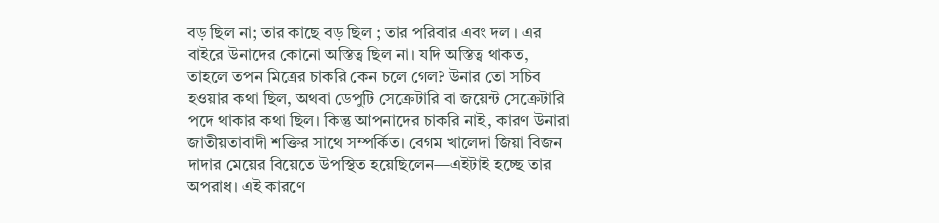বড় ছিল না; তার কাছে বড় ছিল ; তার পরিবার এবং দল । এর বাইরে উনাদের কোনো অস্তিত্ব ছিল না। যদি অস্তিত্ব থাকত, তাহলে তপন মিত্রের চাকরি কেন চলে গেল? উনার তো সচিব হওয়ার কথা ছিল, অথবা ডেপুটি সেক্রেটারি বা জয়েন্ট সেক্রেটারি পদে থাকার কথা ছিল। কিন্তু আপনাদের চাকরি নাই, কারণ উনারা জাতীয়তাবাদী শক্তির সাথে সম্পর্কিত। বেগম খালেদা জিয়া বিজন দাদার মেয়ের বিয়েতে উপস্থিত হয়েছিলেন—এইটাই হচ্ছে তার অপরাধ। এই কারণে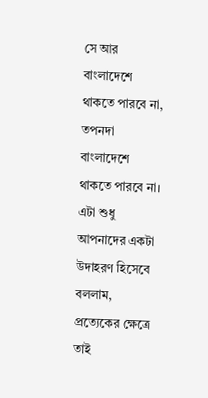সে আর বাংলাদেশে থাকতে পারবে না, তপনদা বাংলাদেশে থাকতে পারবে না। এটা শুধু আপনাদের একটা উদাহরণ হিসেবে বললাম, প্রত্যেকের ক্ষেত্রে তাই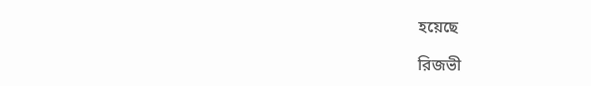হয়েছে

রিজভী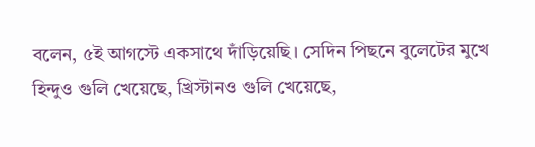বলেন, ৫ই আগস্টে একসাথে দাঁড়িয়েছি। সেদিন পিছনে বুলেটের মুখে হিন্দুও গুলি খেয়েছে, খ্রিস্টানও গুলি খেয়েছে,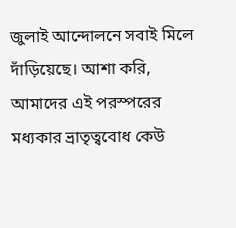জুলাই আন্দোলনে সবাই মিলে দাঁড়িয়েছে। আশা করি, আমাদের এই পরস্পরের মধ্যকার ভ্রাতৃত্ববোধ কেউ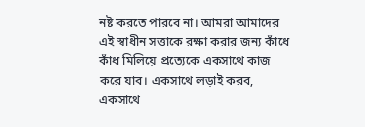নষ্ট করতে পারবে না। আমরা আমাদের এই স্বাধীন সত্তাকে রক্ষা করার জন্য কাঁধে কাঁধ মিলিয়ে প্রত্যেকে একসাথে কাজ করে যাব। একসাথে লড়াই করব, একসাথে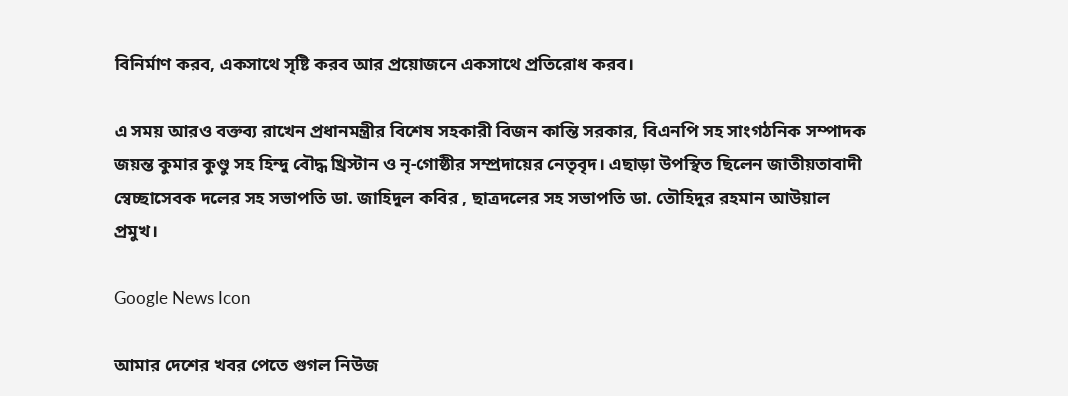বিনির্মাণ করব, একসাথে সৃষ্টি করব আর প্রয়োজনে একসাথে প্রতিরোধ করব।

এ সময় আরও বক্তব্য রাখেন প্রধানমন্ত্রীর বিশেষ সহকারী বিজন কান্তি সরকার, বিএনপি সহ সাংগঠনিক সম্পাদক জয়ন্ত কুমার কুণ্ডু সহ হিন্দু বৌদ্ধ খ্রিস্টান ও নৃ-গোষ্ঠীর সম্প্রদায়ের নেতৃবৃদ। এছাড়া উপস্থিত ছিলেন জাতীয়তাবাদী স্বেচ্ছাসেবক দলের সহ সভাপতি ডা. জাহিদুল কবির , ছাত্রদলের সহ সভাপতি ডা. তৌহিদুর রহমান আউয়াল প্রমুখ।

Google News Icon

আমার দেশের খবর পেতে গুগল নিউজ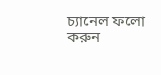চ্যানেল ফলো করুন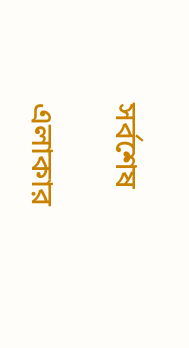সর্বশেষ

এলাকার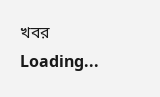খবর
Loading...